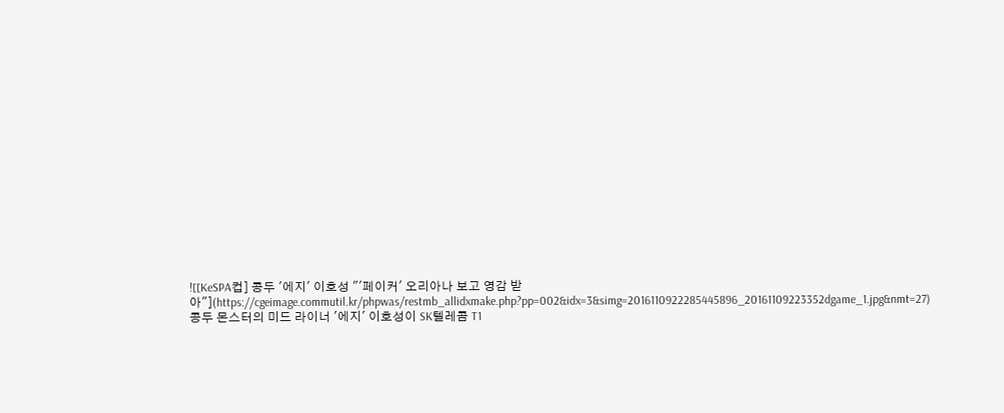![[KeSPA컵] 콩두 '에지' 이호성 "'페이커' 오리아나 보고 영감 받아"](https://cgeimage.commutil.kr/phpwas/restmb_allidxmake.php?pp=002&idx=3&simg=2016110922285445896_20161109223352dgame_1.jpg&nmt=27)
콩두 몬스터의 미드 라이너 '에지' 이호성이 SK텔레콤 T1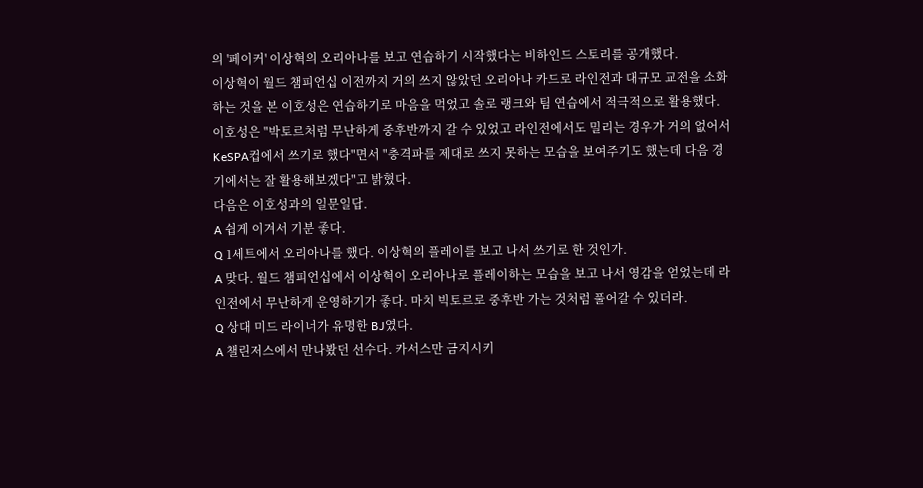의 '페이커' 이상혁의 오리아나를 보고 연습하기 시작했다는 비하인드 스토리를 공개했다.
이상혁이 월드 챔피언십 이전까지 거의 쓰지 않았던 오리아나 카드로 라인전과 대규모 교전을 소화하는 것을 본 이호성은 연습하기로 마음을 먹었고 솔로 랭크와 팀 연습에서 적극적으로 활용했다. 이호성은 "박토르처럼 무난하게 중후반까지 갈 수 있었고 라인전에서도 밀리는 경우가 거의 없어서 KeSPA컵에서 쓰기로 했다"면서 "충격파를 제대로 쓰지 못하는 모습을 보여주기도 했는데 다음 경기에서는 잘 활용해보겠다"고 밝혔다.
다음은 이호성과의 일문일답.
A 쉽게 이겨서 기분 좋다.
Q 1세트에서 오리아나를 했다. 이상혁의 플레이를 보고 나서 쓰기로 한 것인가.
A 맞다. 월드 챔피언십에서 이상혁이 오리아나로 플레이하는 모습을 보고 나서 영감을 얻었는데 라인전에서 무난하게 운영하기가 좋다. 마치 빅토르로 중후반 가는 것처럼 풀어갈 수 있더라.
Q 상대 미드 라이너가 유명한 BJ였다.
A 챌린저스에서 만나봤던 선수다. 카서스만 금지시키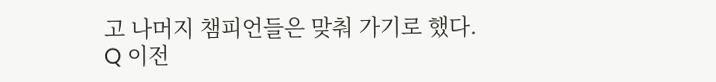고 나머지 챔피언들은 맞춰 가기로 했다.
Q 이전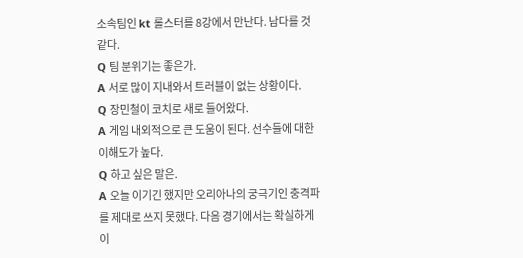소속팀인 kt 롤스터를 8강에서 만난다. 남다를 것 같다.
Q 팀 분위기는 좋은가.
A 서로 많이 지내와서 트러블이 없는 상황이다.
Q 장민철이 코치로 새로 들어왔다.
A 게임 내외적으로 큰 도움이 된다. 선수들에 대한 이해도가 높다.
Q 하고 싶은 말은.
A 오늘 이기긴 했지만 오리아나의 궁극기인 충격파를 제대로 쓰지 못했다. 다음 경기에서는 확실하게 이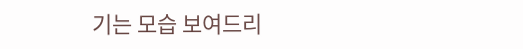기는 모습 보여드리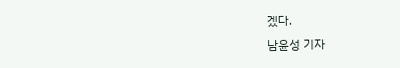겠다.
남윤성 기자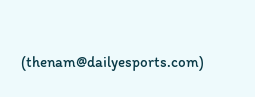(thenam@dailyesports.com)